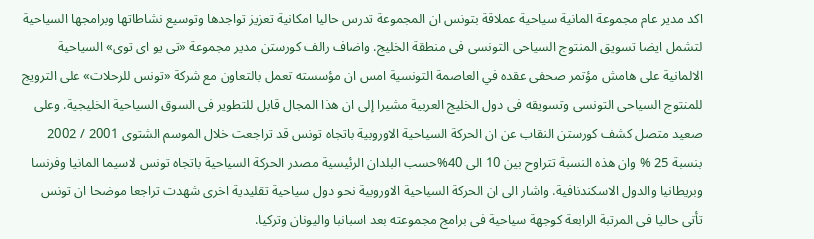اكد مدير عام مجموعة المانية سياحية عملاقة بتونس ان المجموعة تدرس حاليا امكانية تعزيز تواجدها وتوسيع نشاطاتها وبرامجها السياحية لتشمل ايضا تسويق المنتوج السياحى التونسى فى منطقة الخليج. واضاف رالف كورستن مدير مجموعة «تى يو اى توى» السياحية الالمانية على هامش مؤتمر صحفى عقده في العاصمة التونسية امس ان مؤسسته تعمل بالتعاون مع شركة «تونس للرحلات» على الترويج للمنتوج السياحى التونسى وتسويقه فى دول الخليج العربية مشيرا إلى ان هذا المجال قابل للتطوير فى السوق السياحية الخليجية. وعلى صعيد متصل كشف كورستن النقاب عن ان الحركة السياحية الاوروبية باتجاه تونس قد تراجعت خلال الموسم الشتوى 2001 / 2002 بنسبة 25 % وان هذه النسبة تتراوح بين 10 الى 40%حسب البلدان الرئيسية مصدر الحركة السياحية باتجاه تونس لاسيما المانيا وفرنسا وبريطانيا والدول الاسكندنافية. واشار الى ان الحركة السياحية الاوروبية نحو دول سياحية تقليدية اخرى شهدت تراجعا موضحا ان تونس تأتى حاليا فى المرتبة الرابعة كوجهة سياحية فى برامج مجموعته بعد اسبانبا واليونان وتركيا.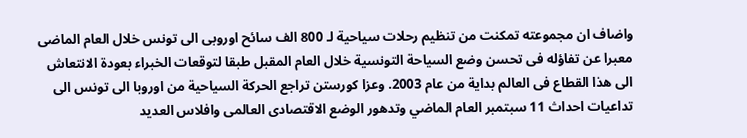واضاف ان مجموعته تمكنت من تنظيم رحلات سياحية لـ 800 الف سائح اوروبى الى تونس خلال العام الماضى معبرا عن تفاؤله فى تحسن وضع السياحة التونسية خلال العام المقبل طبقا لتوقعات الخبراء بعودة الانتعاش الى هذا القطاع فى العالم بداية من عام 2003. وعزا كورستن تراجع الحركة السياحية من اوروبا الى تونس الى تداعيات احداث 11 سبتمبر العام الماضي وتدهور الوضع الاقتصادى العالمى وافلاس العديد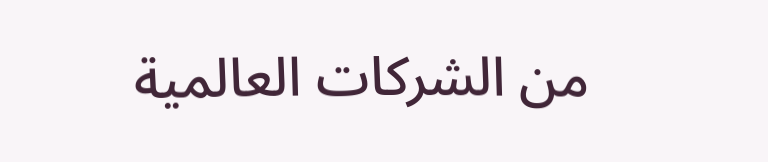من الشركات العالمية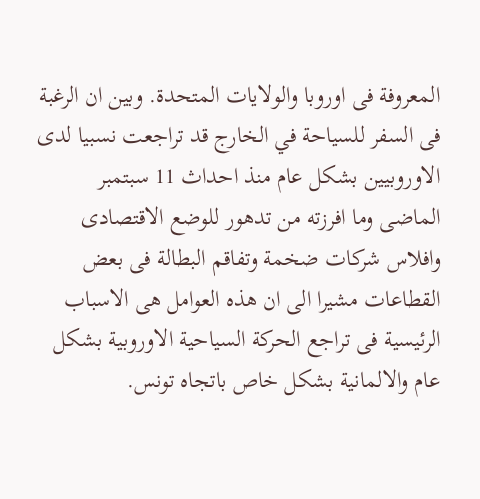المعروفة فى اوروبا والولايات المتحدة. وبين ان الرغبة فى السفر للسياحة في الخارج قد تراجعت نسبيا لدى الاوروبيين بشكل عام منذ احداث 11 سبتمبر الماضى وما افرزته من تدهور للوضع الاقتصادى وافلاس شركات ضخمة وتفاقم البطالة فى بعض القطاعات مشيرا الى ان هذه العوامل هى الاسباب الرئيسية فى تراجع الحركة السياحية الاوروبية بشكل عام والالمانية بشكل خاص باتجاه تونس.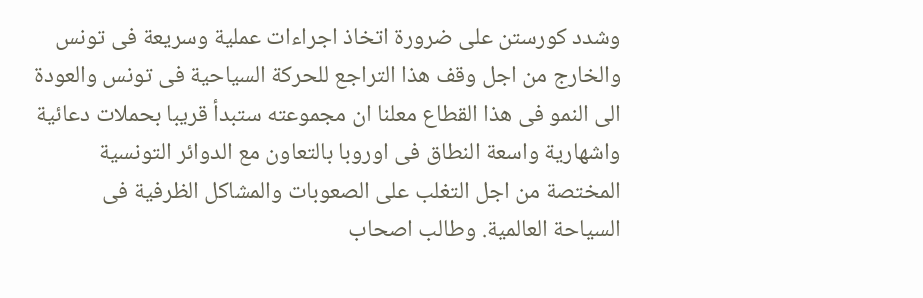وشدد كورستن على ضرورة اتخاذ اجراءات عملية وسريعة فى تونس والخارج من اجل وقف هذا التراجع للحركة السياحية فى تونس والعودة الى النمو فى هذا القطاع معلنا ان مجموعته ستبدأ قريبا بحملات دعائية واشهارية واسعة النطاق فى اوروبا بالتعاون مع الدوائر التونسية المختصة من اجل التغلب على الصعوبات والمشاكل الظرفية فى السياحة العالمية. وطالب اصحاب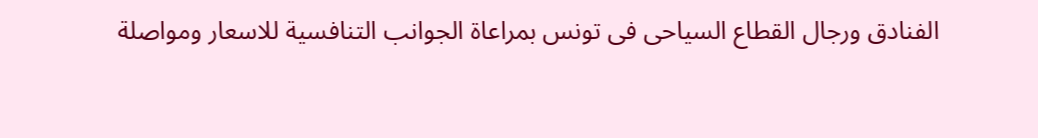الفنادق ورجال القطاع السياحى فى تونس بمراعاة الجوانب التنافسية للاسعار ومواصلة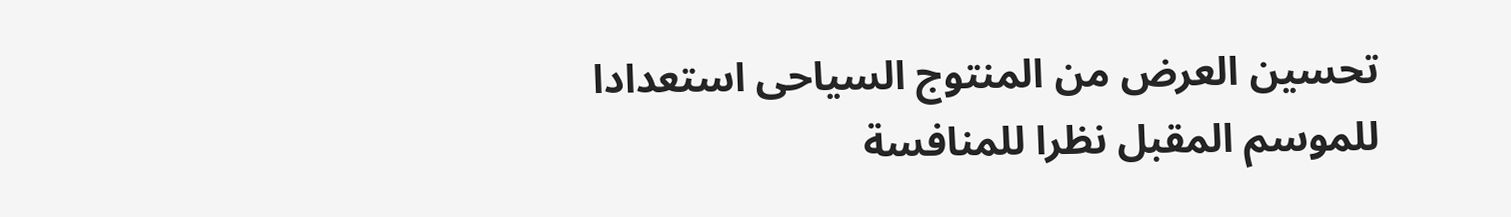تحسين العرض من المنتوج السياحى استعدادا للموسم المقبل نظرا للمنافسة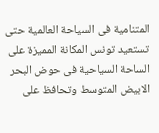المتنامية فى السياحة العالمية حتى تستعيد تونس المكانة المميزة على الساحة السياحية فى حوض البحر الابيض المتوسط وتحافظ على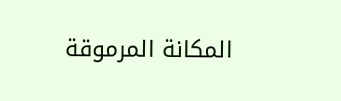المكانة المرموقة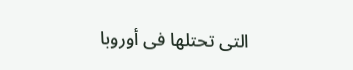التى تحتلها فى أوروبا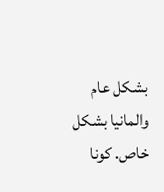بشكل عام والمانيا بشكل خاص. كونا